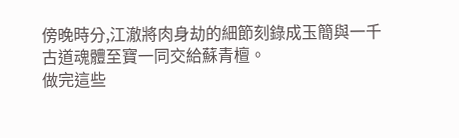傍晚時分,江澈將肉身劫的細節刻錄成玉簡與一千古道魂體至寶一同交給蘇青檀。
做完這些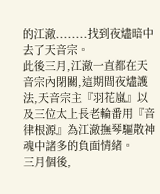的江澈........找到夜燼暗中去了天音宗。
此後三月,江澈一直都在天音宗內閉關,這期間夜燼護法,天音宗主『羽花嵐』以及三位太上長老輪番用『音律根源』為江澈撫琴驅散神魂中諸多的負面情緒。
三月個後,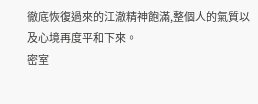徹底恢復過來的江澈精神飽滿,整個人的氣質以及心境再度平和下來。
密室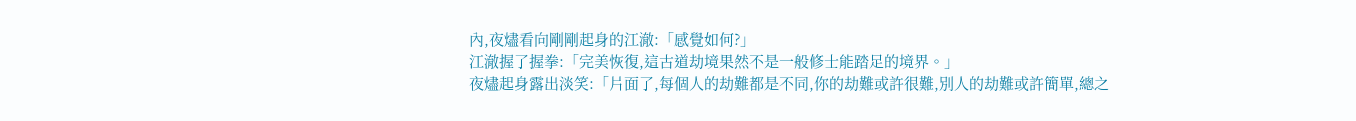內,夜燼看向剛剛起身的江澈:「感覺如何?」
江澈握了握拳:「完美恢復,這古道劫境果然不是一般修士能踏足的境界。」
夜燼起身露出淡笑:「片面了,每個人的劫難都是不同,你的劫難或許很難,別人的劫難或許簡單,總之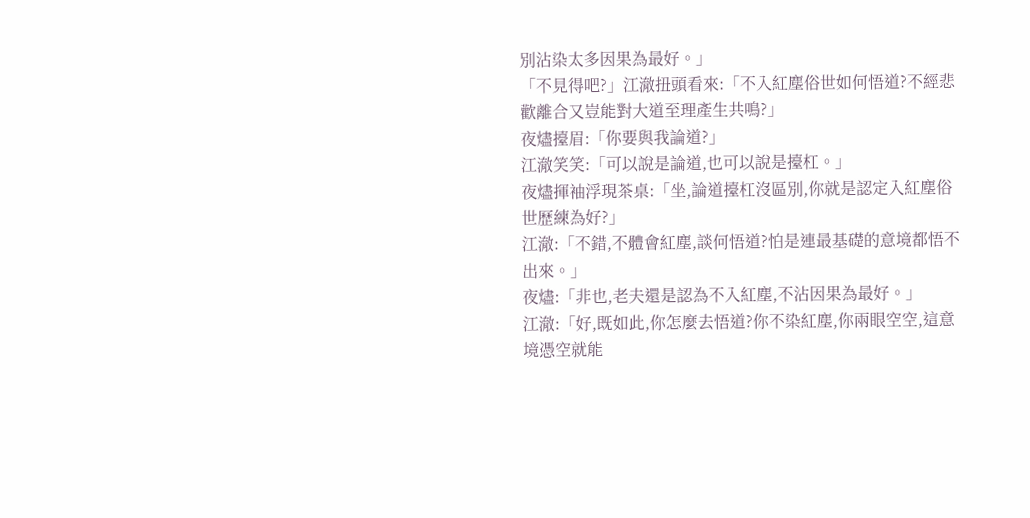別沾染太多因果為最好。」
「不見得吧?」江澈扭頭看來:「不入紅塵俗世如何悟道?不經悲歡離合又豈能對大道至理產生共鳴?」
夜燼擡眉:「你要與我論道?」
江澈笑笑:「可以說是論道,也可以說是擡杠。」
夜燼揮袖浮現茶桌:「坐,論道擡杠沒區別,你就是認定入紅塵俗世歷練為好?」
江澈:「不錯,不體會紅塵,談何悟道?怕是連最基礎的意境都悟不出來。」
夜燼:「非也,老夫還是認為不入紅塵,不沾因果為最好。」
江澈:「好,既如此,你怎麼去悟道?你不染紅塵,你兩眼空空,這意境憑空就能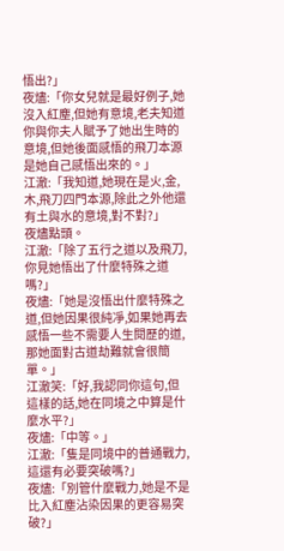悟出?」
夜燼:「你女兒就是最好例子,她沒入紅塵,但她有意境,老夫知道你與你夫人賦予了她出生時的意境,但她後面感悟的飛刀本源是她自己感悟出來的。」
江澈:「我知道,她現在是火,金,木,飛刀四門本源,除此之外他還有土與水的意境,對不對?」
夜燼點頭。
江澈:「除了五行之道以及飛刀,你見她悟出了什麼特殊之道嗎?」
夜燼:「她是沒悟出什麼特殊之道,但她因果很純凈,如果她再去感悟一些不需要人生閱歷的道,那她面對古道劫難就會很簡單。」
江澈笑:「好,我認同你這句,但這樣的話,她在同境之中算是什麼水平?」
夜燼:「中等。」
江澈:「隻是同境中的普通戰力,這還有必要突破嗎?」
夜燼:「別管什麼戰力,她是不是比入紅塵沾染因果的更容易突破?」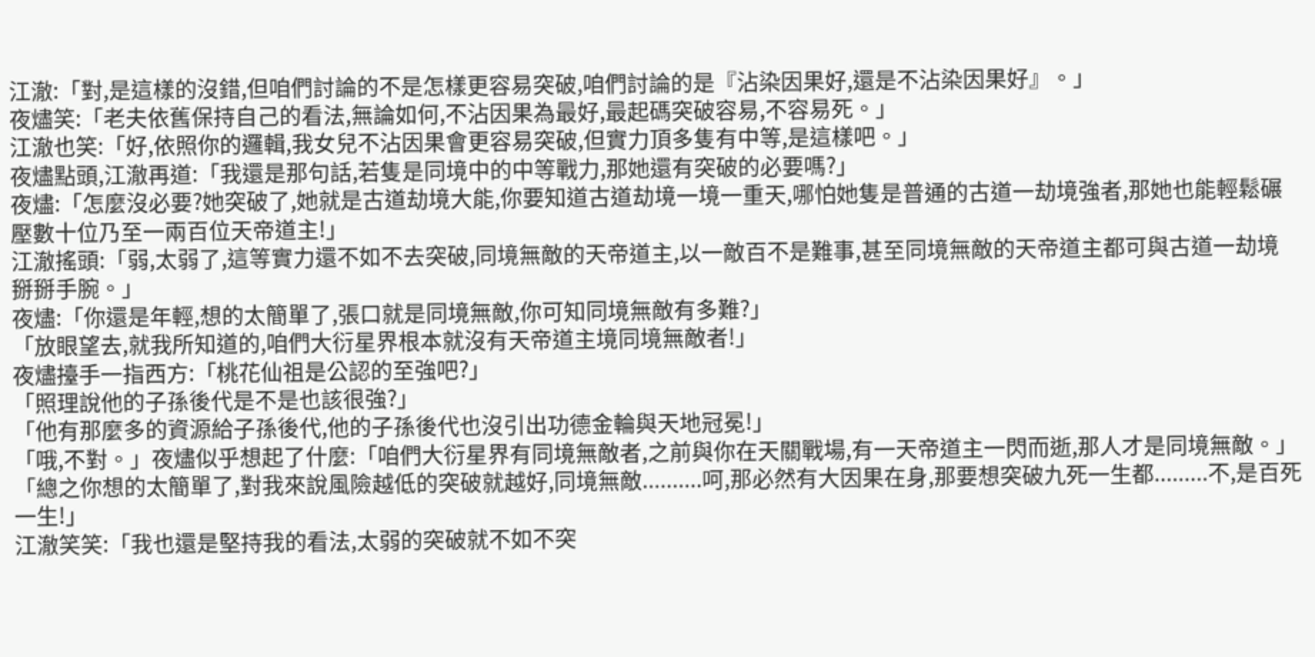江澈:「對,是這樣的沒錯,但咱們討論的不是怎樣更容易突破,咱們討論的是『沾染因果好,還是不沾染因果好』。」
夜燼笑:「老夫依舊保持自己的看法,無論如何,不沾因果為最好,最起碼突破容易,不容易死。」
江澈也笑:「好,依照你的邏輯,我女兒不沾因果會更容易突破,但實力頂多隻有中等,是這樣吧。」
夜燼點頭,江澈再道:「我還是那句話,若隻是同境中的中等戰力,那她還有突破的必要嗎?」
夜燼:「怎麼沒必要?她突破了,她就是古道劫境大能,你要知道古道劫境一境一重天,哪怕她隻是普通的古道一劫境強者,那她也能輕鬆碾壓數十位乃至一兩百位天帝道主!」
江澈搖頭:「弱,太弱了,這等實力還不如不去突破,同境無敵的天帝道主,以一敵百不是難事,甚至同境無敵的天帝道主都可與古道一劫境掰掰手腕。」
夜燼:「你還是年輕,想的太簡單了,張口就是同境無敵,你可知同境無敵有多難?」
「放眼望去,就我所知道的,咱們大衍星界根本就沒有天帝道主境同境無敵者!」
夜燼擡手一指西方:「桃花仙祖是公認的至強吧?」
「照理說他的子孫後代是不是也該很強?」
「他有那麼多的資源給子孫後代,他的子孫後代也沒引出功德金輪與天地冠冕!」
「哦,不對。」夜燼似乎想起了什麼:「咱們大衍星界有同境無敵者,之前與你在天關戰場,有一天帝道主一閃而逝,那人才是同境無敵。」
「總之你想的太簡單了,對我來說風險越低的突破就越好,同境無敵..........呵,那必然有大因果在身,那要想突破九死一生都.........不,是百死一生!」
江澈笑笑:「我也還是堅持我的看法,太弱的突破就不如不突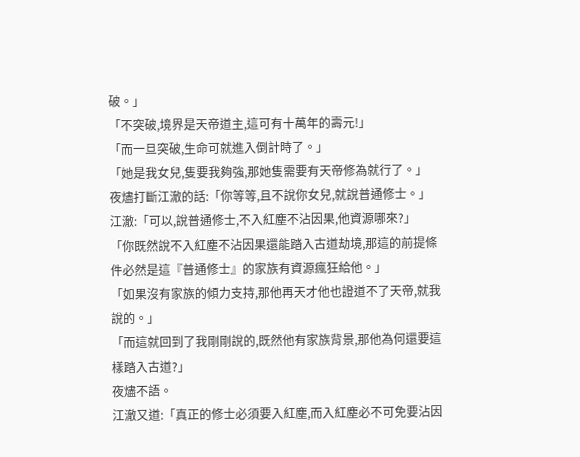破。」
「不突破,境界是天帝道主,這可有十萬年的壽元!」
「而一旦突破,生命可就進入倒計時了。」
「她是我女兒,隻要我夠強,那她隻需要有天帝修為就行了。」
夜燼打斷江澈的話:「你等等,且不說你女兒,就說普通修士。」
江澈:「可以,說普通修士,不入紅塵不沾因果,他資源哪來?」
「你既然說不入紅塵不沾因果還能踏入古道劫境,那這的前提條件必然是這『普通修士』的家族有資源瘋狂給他。」
「如果沒有家族的傾力支持,那他再天才他也證道不了天帝,就我說的。」
「而這就回到了我剛剛說的,既然他有家族背景,那他為何還要這樣踏入古道?」
夜燼不語。
江澈又道:「真正的修士必須要入紅塵,而入紅塵必不可免要沾因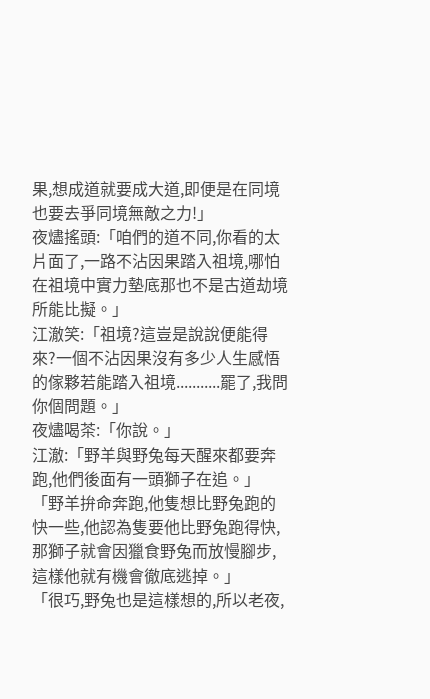果,想成道就要成大道,即便是在同境也要去爭同境無敵之力!」
夜燼搖頭:「咱們的道不同,你看的太片面了,一路不沾因果踏入祖境,哪怕在祖境中實力墊底那也不是古道劫境所能比擬。」
江澈笑:「祖境?這豈是說說便能得來?一個不沾因果沒有多少人生感悟的傢夥若能踏入祖境...........罷了,我問你個問題。」
夜燼喝茶:「你說。」
江澈:「野羊與野兔每天醒來都要奔跑,他們後面有一頭獅子在追。」
「野羊拚命奔跑,他隻想比野兔跑的快一些,他認為隻要他比野兔跑得快,那獅子就會因獵食野兔而放慢腳步,這樣他就有機會徹底逃掉。」
「很巧,野兔也是這樣想的,所以老夜,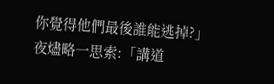你覺得他們最後誰能逃掉?」
夜燼略一思索:「講道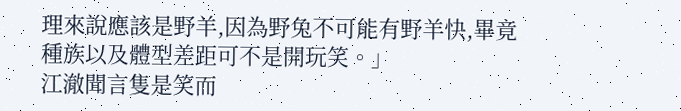理來說應該是野羊,因為野兔不可能有野羊快,畢竟種族以及體型差距可不是開玩笑。」
江澈聞言隻是笑而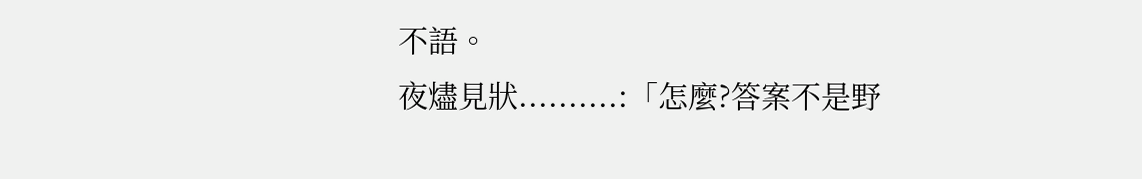不語。
夜燼見狀..........:「怎麼?答案不是野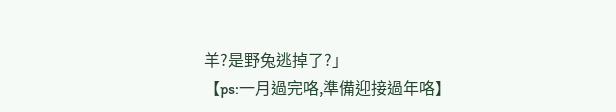羊?是野兔逃掉了?」
【ps:一月過完咯,準備迎接過年咯】